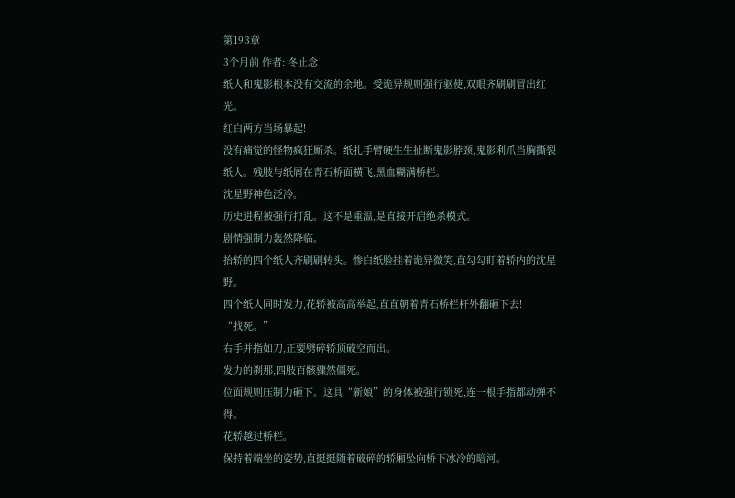第193章
3个月前 作者: 冬止念
纸人和鬼影根本没有交流的余地。受诡异规则强行驱使,双眼齐刷刷冒出红光。
红白两方当场暴起!
没有痛觉的怪物疯狂厮杀。纸扎手臂硬生生扯断鬼影脖颈,鬼影利爪当胸撕裂纸人。残肢与纸屑在青石桥面横飞,黑血糊满桥栏。
沈星野神色泛冷。
历史进程被强行打乱。这不是重温,是直接开启绝杀模式。
剧情强制力轰然降临。
抬轿的四个纸人齐刷刷转头。惨白纸脸挂着诡异微笑,直勾勾盯着轿内的沈星野。
四个纸人同时发力,花轿被高高举起,直直朝着青石桥栏杆外翻砸下去!
“找死。”
右手并指如刀,正要劈碎轿顶破空而出。
发力的刹那,四肢百骸骤然僵死。
位面规则压制力砸下。这具“新娘”的身体被强行锁死,连一根手指都动弹不得。
花轿越过桥栏。
保持着端坐的姿势,直挺挺随着破碎的轿厢坠向桥下冰冷的暗河。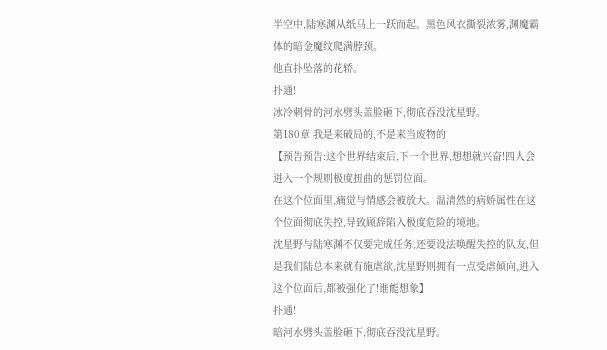半空中,陆寒渊从纸马上一跃而起。黑色风衣撕裂浓雾,渊魔霸体的暗金魔纹爬满脖颈。
他直扑坠落的花轿。
扑通!
冰冷刺骨的河水劈头盖脸砸下,彻底吞没沈星野。
第180章 我是来破局的,不是来当废物的
【预告预告:这个世界结束后,下一个世界,想想就兴奋!四人会进入一个规则极度扭曲的惩罚位面。
在这个位面里,痛觉与情感会被放大。温清然的病娇属性在这个位面彻底失控,导致顾辞陷入极度危险的境地。
沈星野与陆寒渊不仅要完成任务,还要设法唤醒失控的队友,但是我们陆总本来就有施虐欲,沈星野则拥有一点受虐倾向,进入这个位面后,都被强化了!谁能想象】
扑通!
暗河水劈头盖脸砸下,彻底吞没沈星野。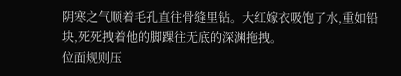阴寒之气顺着毛孔直往骨缝里钻。大红嫁衣吸饱了水,重如铅块,死死拽着他的脚踝往无底的深渊拖拽。
位面规则压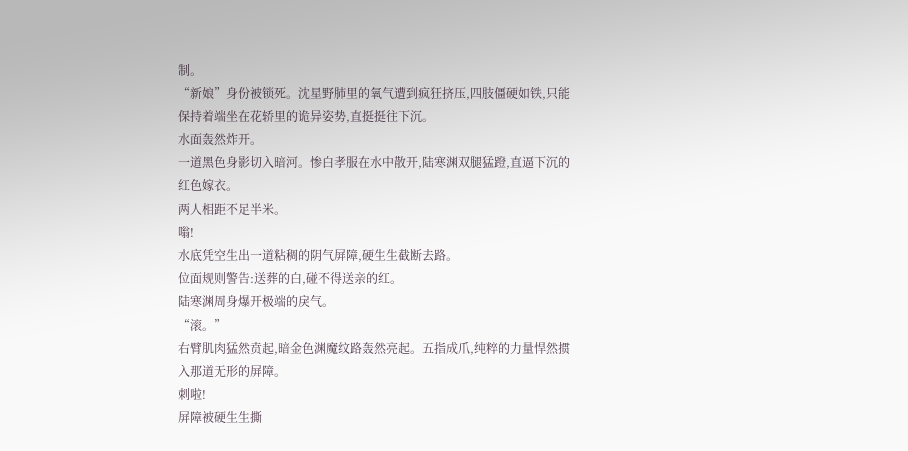制。
“新娘”身份被锁死。沈星野肺里的氧气遭到疯狂挤压,四肢僵硬如铁,只能保持着端坐在花轿里的诡异姿势,直挺挺往下沉。
水面轰然炸开。
一道黑色身影切入暗河。惨白孝服在水中散开,陆寒渊双腿猛蹬,直逼下沉的红色嫁衣。
两人相距不足半米。
嗡!
水底凭空生出一道粘稠的阴气屏障,硬生生截断去路。
位面规则警告:送葬的白,碰不得送亲的红。
陆寒渊周身爆开极端的戾气。
“滚。”
右臂肌肉猛然贲起,暗金色渊魔纹路轰然亮起。五指成爪,纯粹的力量悍然掼入那道无形的屏障。
刺啦!
屏障被硬生生撕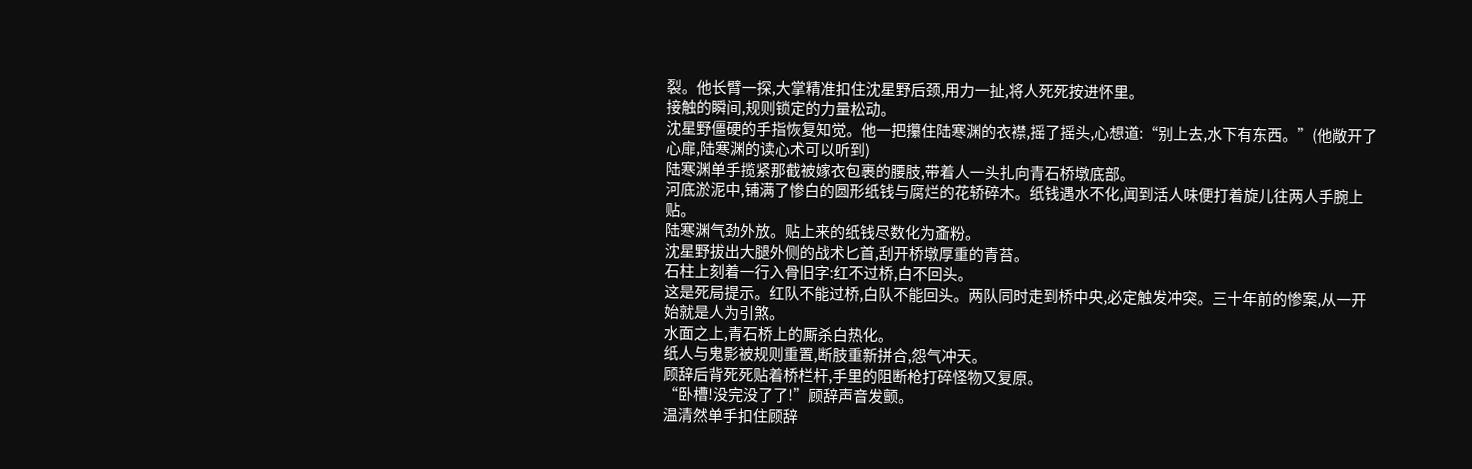裂。他长臂一探,大掌精准扣住沈星野后颈,用力一扯,将人死死按进怀里。
接触的瞬间,规则锁定的力量松动。
沈星野僵硬的手指恢复知觉。他一把攥住陆寒渊的衣襟,摇了摇头,心想道:“别上去,水下有东西。”(他敞开了心扉,陆寒渊的读心术可以听到)
陆寒渊单手揽紧那截被嫁衣包裹的腰肢,带着人一头扎向青石桥墩底部。
河底淤泥中,铺满了惨白的圆形纸钱与腐烂的花轿碎木。纸钱遇水不化,闻到活人味便打着旋儿往两人手腕上贴。
陆寒渊气劲外放。贴上来的纸钱尽数化为齑粉。
沈星野拔出大腿外侧的战术匕首,刮开桥墩厚重的青苔。
石柱上刻着一行入骨旧字:红不过桥,白不回头。
这是死局提示。红队不能过桥,白队不能回头。两队同时走到桥中央,必定触发冲突。三十年前的惨案,从一开始就是人为引煞。
水面之上,青石桥上的厮杀白热化。
纸人与鬼影被规则重置,断肢重新拼合,怨气冲天。
顾辞后背死死贴着桥栏杆,手里的阻断枪打碎怪物又复原。
“卧槽!没完没了了!”顾辞声音发颤。
温清然单手扣住顾辞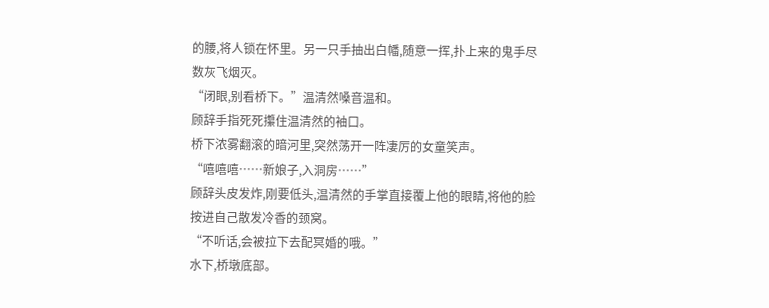的腰,将人锁在怀里。另一只手抽出白幡,随意一挥,扑上来的鬼手尽数灰飞烟灭。
“闭眼,别看桥下。”温清然嗓音温和。
顾辞手指死死攥住温清然的袖口。
桥下浓雾翻滚的暗河里,突然荡开一阵凄厉的女童笑声。
“嘻嘻嘻……新娘子,入洞房……”
顾辞头皮发炸,刚要低头,温清然的手掌直接覆上他的眼睛,将他的脸按进自己散发冷香的颈窝。
“不听话,会被拉下去配冥婚的哦。”
水下,桥墩底部。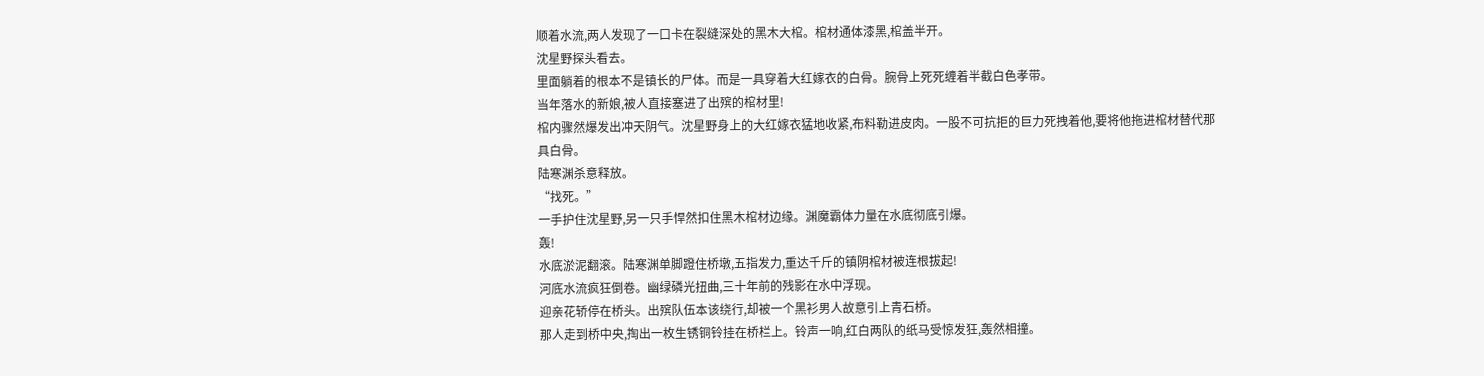顺着水流,两人发现了一口卡在裂缝深处的黑木大棺。棺材通体漆黑,棺盖半开。
沈星野探头看去。
里面躺着的根本不是镇长的尸体。而是一具穿着大红嫁衣的白骨。腕骨上死死缠着半截白色孝带。
当年落水的新娘,被人直接塞进了出殡的棺材里!
棺内骤然爆发出冲天阴气。沈星野身上的大红嫁衣猛地收紧,布料勒进皮肉。一股不可抗拒的巨力死拽着他,要将他拖进棺材替代那具白骨。
陆寒渊杀意释放。
“找死。”
一手护住沈星野,另一只手悍然扣住黑木棺材边缘。渊魔霸体力量在水底彻底引爆。
轰!
水底淤泥翻滚。陆寒渊单脚蹬住桥墩,五指发力,重达千斤的镇阴棺材被连根拔起!
河底水流疯狂倒卷。幽绿磷光扭曲,三十年前的残影在水中浮现。
迎亲花轿停在桥头。出殡队伍本该绕行,却被一个黑衫男人故意引上青石桥。
那人走到桥中央,掏出一枚生锈铜铃挂在桥栏上。铃声一响,红白两队的纸马受惊发狂,轰然相撞。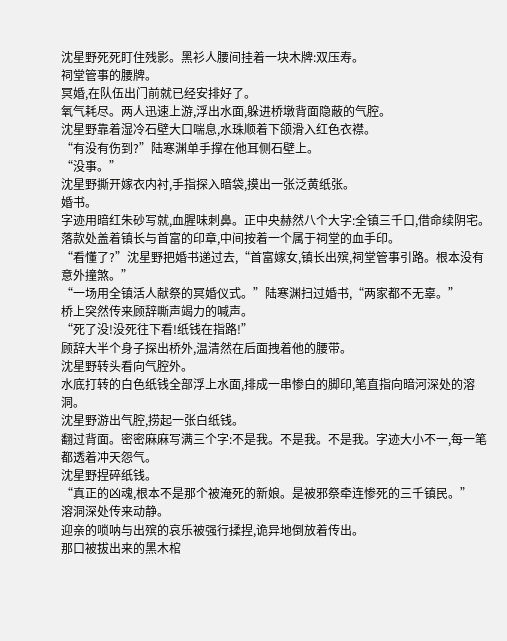沈星野死死盯住残影。黑衫人腰间挂着一块木牌:双压寿。
祠堂管事的腰牌。
冥婚,在队伍出门前就已经安排好了。
氧气耗尽。两人迅速上游,浮出水面,躲进桥墩背面隐蔽的气腔。
沈星野靠着湿冷石壁大口喘息,水珠顺着下颌滑入红色衣襟。
“有没有伤到?”陆寒渊单手撑在他耳侧石壁上。
“没事。”
沈星野撕开嫁衣内衬,手指探入暗袋,摸出一张泛黄纸张。
婚书。
字迹用暗红朱砂写就,血腥味刺鼻。正中央赫然八个大字:全镇三千口,借命续阴宅。落款处盖着镇长与首富的印章,中间按着一个属于祠堂的血手印。
“看懂了?”沈星野把婚书递过去,“首富嫁女,镇长出殡,祠堂管事引路。根本没有意外撞煞。”
“一场用全镇活人献祭的冥婚仪式。”陆寒渊扫过婚书,“两家都不无辜。”
桥上突然传来顾辞嘶声竭力的喊声。
“死了没!没死往下看!纸钱在指路!”
顾辞大半个身子探出桥外,温清然在后面拽着他的腰带。
沈星野转头看向气腔外。
水底打转的白色纸钱全部浮上水面,排成一串惨白的脚印,笔直指向暗河深处的溶洞。
沈星野游出气腔,捞起一张白纸钱。
翻过背面。密密麻麻写满三个字:不是我。不是我。不是我。字迹大小不一,每一笔都透着冲天怨气。
沈星野捏碎纸钱。
“真正的凶魂,根本不是那个被淹死的新娘。是被邪祭牵连惨死的三千镇民。”
溶洞深处传来动静。
迎亲的唢呐与出殡的哀乐被强行揉捏,诡异地倒放着传出。
那口被拔出来的黑木棺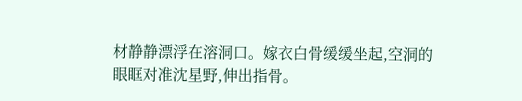材静静漂浮在溶洞口。嫁衣白骨缓缓坐起,空洞的眼眶对准沈星野,伸出指骨。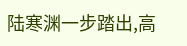陆寒渊一步踏出,高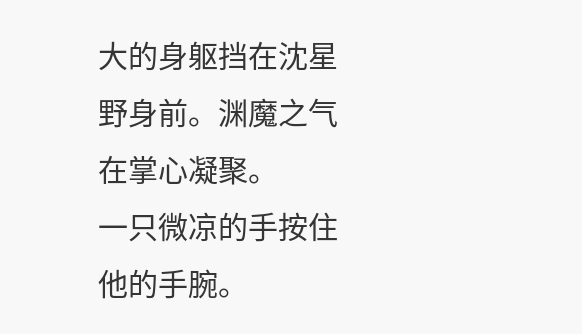大的身躯挡在沈星野身前。渊魔之气在掌心凝聚。
一只微凉的手按住他的手腕。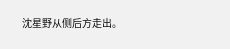沈星野从侧后方走出。